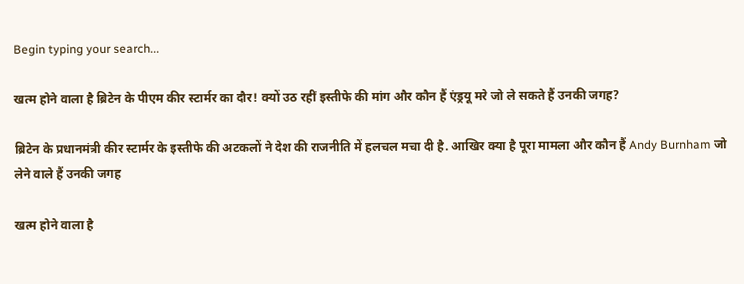Begin typing your search...

खत्म होने वाला है ब्रिटेन के पीएम कीर स्टार्मर का दौर! क्यों उठ रहीं इस्तीफे की मांग और कौन हैं एंड्रयू मरे जो ले सकते हैं उनकी जगह?

ब्रिटेन के प्रधानमंत्री कीर स्टार्मर के इस्तीफे की अटकलों ने देश की राजनीति में हलचल मचा दी है. आखिर क्या है पूरा मामला और कौन हैं Andy Burnham जो लेने वाले हैं उनकी जगह

खत्म होने वाला है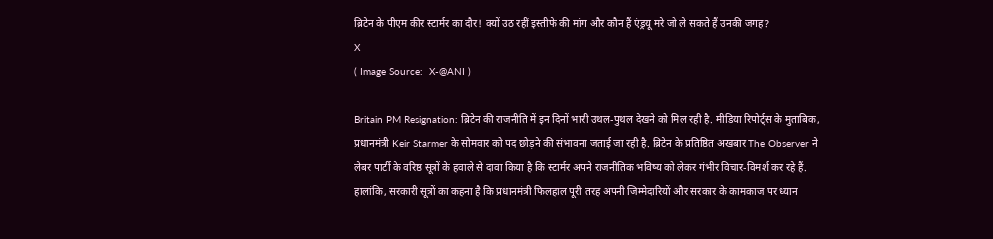ब्रिटेन के पीएम कीर स्टार्मर का दौर! क्यों उठ रहीं इस्तीफे की मांग और कौन हैं एंड्रयू मरे जो ले सकते हैं उनकी जगह?
X
( Image Source:  X-@ANI )

Britain PM Resignation: ब्रिटेन की राजनीति में इन दिनों भारी उथल-पुथल देखने को मिल रही है. मीडिया रिपोर्ट्स के मुताबिक, प्रधानमंत्री Keir Starmer के सोमवार को पद छोड़ने की संभावना जताई जा रही है. ब्रिटेन के प्रतिष्ठित अखबार The Observer ने लेबर पार्टी के वरिष्ठ सूत्रों के हवाले से दावा किया है कि स्टार्मर अपने राजनीतिक भविष्य को लेकर गंभीर विचार-विमर्श कर रहे हैं. हालांकि, सरकारी सूत्रों का कहना है कि प्रधानमंत्री फिलहाल पूरी तरह अपनी जिम्मेदारियों और सरकार के कामकाज पर ध्यान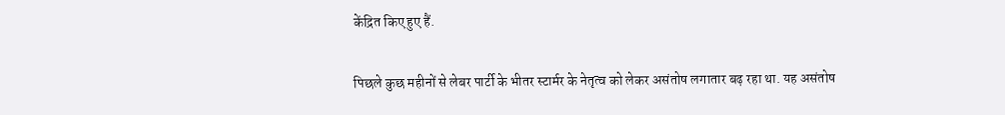केंद्रित किए हुए हैं.

पिछले कुछ महीनों से लेबर पार्टी के भीतर स्टार्मर के नेतृत्व को लेकर असंतोष लगातार बढ़ रहा था. यह असंतोष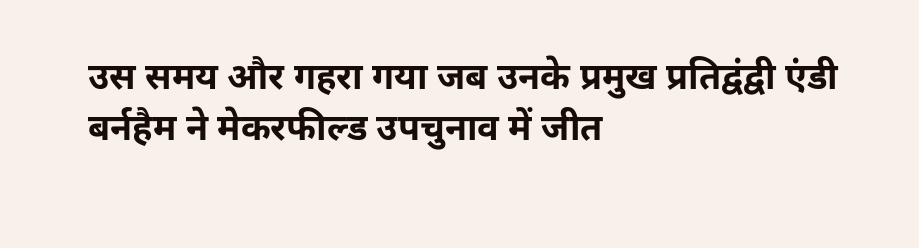उस समय और गहरा गया जब उनके प्रमुख प्रतिद्वंद्वी एंडी बर्नहैम ने मेकरफील्ड उपचुनाव में जीत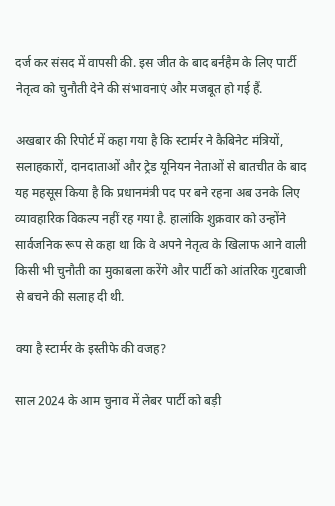दर्ज कर संसद में वापसी की. इस जीत के बाद बर्नहैम के लिए पार्टी नेतृत्व को चुनौती देने की संभावनाएं और मजबूत हो गई हैं.

अखबार की रिपोर्ट में कहा गया है कि स्टार्मर ने कैबिनेट मंत्रियों, सलाहकारों, दानदाताओं और ट्रेड यूनियन नेताओं से बातचीत के बाद यह महसूस किया है कि प्रधानमंत्री पद पर बने रहना अब उनके लिए व्यावहारिक विकल्प नहीं रह गया है. हालांकि शुक्रवार को उन्होंने सार्वजनिक रूप से कहा था कि वे अपने नेतृत्व के खिलाफ आने वाली किसी भी चुनौती का मुकाबला करेंगे और पार्टी को आंतरिक गुटबाजी से बचने की सलाह दी थी.

क्या है स्टार्मर के इस्तीफे की वजह?

साल 2024 के आम चुनाव में लेबर पार्टी को बड़ी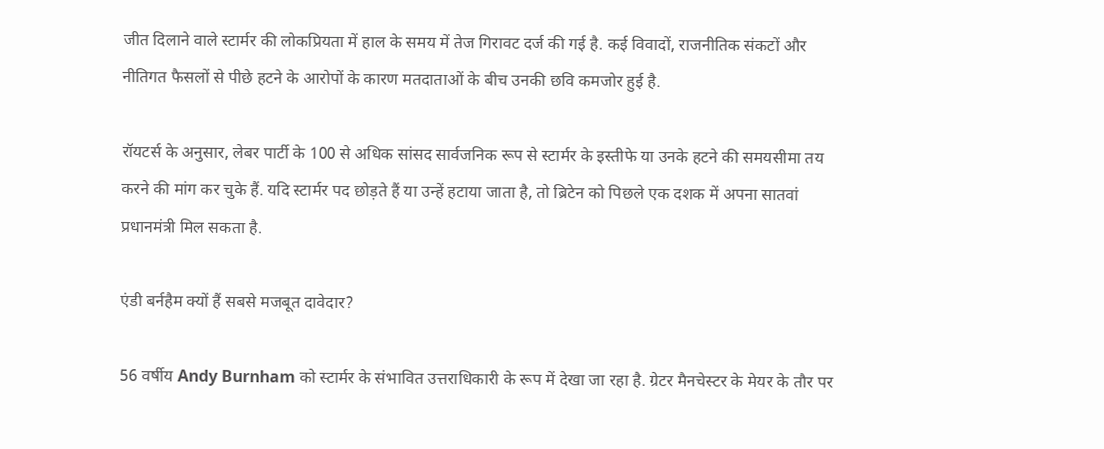जीत दिलाने वाले स्टार्मर की लोकप्रियता में हाल के समय में तेज गिरावट दर्ज की गई है. कई विवादों, राजनीतिक संकटों और नीतिगत फैसलों से पीछे हटने के आरोपों के कारण मतदाताओं के बीच उनकी छवि कमजोर हुई है.

रॉयटर्स के अनुसार, लेबर पार्टी के 100 से अधिक सांसद सार्वजनिक रूप से स्टार्मर के इस्तीफे या उनके हटने की समयसीमा तय करने की मांग कर चुके हैं. यदि स्टार्मर पद छोड़ते हैं या उन्हें हटाया जाता है, तो ब्रिटेन को पिछले एक दशक में अपना सातवां प्रधानमंत्री मिल सकता है.

एंडी बर्नहैम क्यों हैं सबसे मजबूत दावेदार?

56 वर्षीय Andy Burnham को स्टार्मर के संभावित उत्तराधिकारी के रूप में देखा जा रहा है. ग्रेटर मैनचेस्टर के मेयर के तौर पर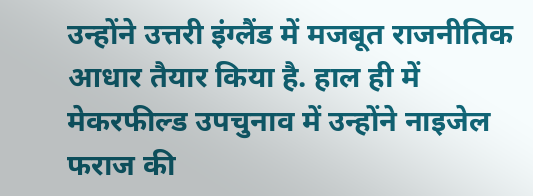उन्होंने उत्तरी इंग्लैंड में मजबूत राजनीतिक आधार तैयार किया है. हाल ही में मेकरफील्ड उपचुनाव में उन्होंने नाइजेल फराज की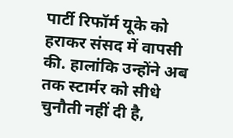पार्टी रिफॉर्म यूके को हराकर संसद में वापसी की. हालांकि उन्होंने अब तक स्टार्मर को सीधे चुनौती नहीं दी है,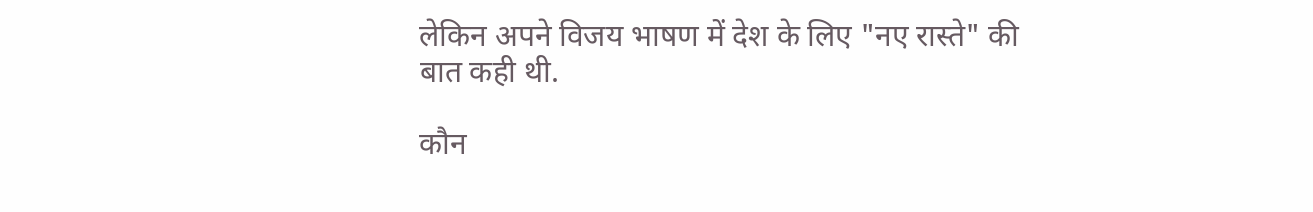लेकिन अपने विजय भाषण में देश के लिए "नए रास्ते" की बात कही थी.

कौन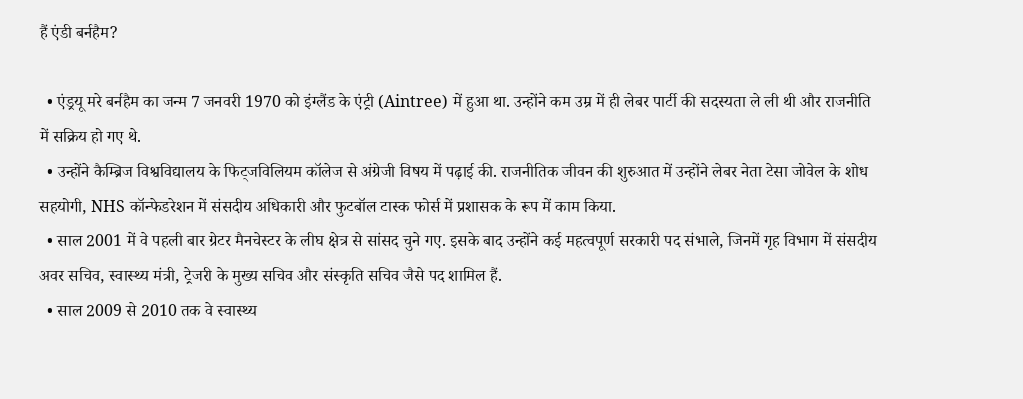हैं एंडी बर्नहैम?

  • एंड्रयू मरे बर्नहैम का जन्म 7 जनवरी 1970 को इंग्लैंड के एंट्री (Aintree) में हुआ था. उन्होंने कम उम्र में ही लेबर पार्टी की सदस्यता ले ली थी और राजनीति में सक्रिय हो गए थे.
  • उन्होंने कैम्ब्रिज विश्वविद्यालय के फिट्जविलियम कॉलेज से अंग्रेजी विषय में पढ़ाई की. राजनीतिक जीवन की शुरुआत में उन्होंने लेबर नेता टेसा जोवेल के शोध सहयोगी, NHS कॉन्फेडरेशन में संसदीय अधिकारी और फुटबॉल टास्क फोर्स में प्रशासक के रूप में काम किया.
  • साल 2001 में वे पहली बार ग्रेटर मैनचेस्टर के लीघ क्षेत्र से सांसद चुने गए. इसके बाद उन्होंने कई महत्वपूर्ण सरकारी पद संभाले, जिनमें गृह विभाग में संसदीय अवर सचिव, स्वास्थ्य मंत्री, ट्रेजरी के मुख्य सचिव और संस्कृति सचिव जैसे पद शामिल हैं.
  • साल 2009 से 2010 तक वे स्वास्थ्य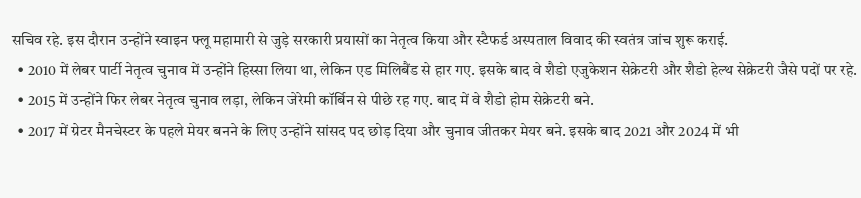सचिव रहे. इस दौरान उन्होंने स्वाइन फ्लू महामारी से जुड़े सरकारी प्रयासों का नेतृत्व किया और स्टैफर्ड अस्पताल विवाद की स्वतंत्र जांच शुरू कराई.
  • 2010 में लेबर पार्टी नेतृत्व चुनाव में उन्होंने हिस्सा लिया था, लेकिन एड मिलिबैंड से हार गए. इसके बाद वे शैडो एजुकेशन सेक्रेटरी और शैडो हेल्थ सेक्रेटरी जैसे पदों पर रहे.
  • 2015 में उन्होंने फिर लेबर नेतृत्व चुनाव लड़ा, लेकिन जेरेमी कॉर्बिन से पीछे रह गए. बाद में वे शैडो होम सेक्रेटरी बने.
  • 2017 में ग्रेटर मैनचेस्टर के पहले मेयर बनने के लिए उन्होंने सांसद पद छोड़ दिया और चुनाव जीतकर मेयर बने. इसके बाद 2021 और 2024 में भी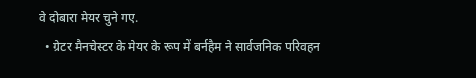वे दोबारा मेयर चुने गए.
  • ग्रेटर मैनचेस्टर के मेयर के रूप में बर्नहैम ने सार्वजनिक परिवहन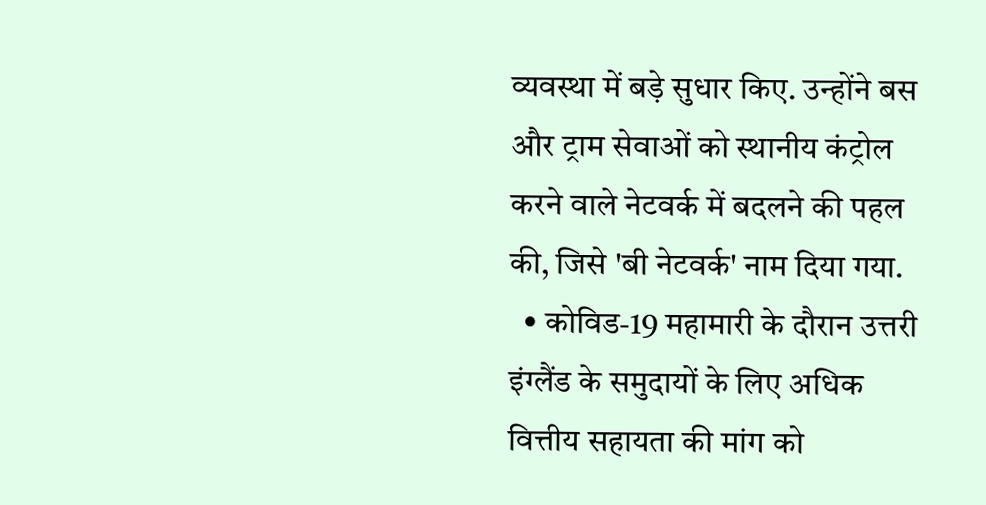व्यवस्था में बड़े सुधार किए. उन्होंने बस और ट्राम सेवाओं को स्थानीय कंट्रोल करने वाले नेटवर्क में बदलने की पहल की, जिसे 'बी नेटवर्क' नाम दिया गया.
  • कोविड-19 महामारी के दौरान उत्तरी इंग्लैंड के समुदायों के लिए अधिक वित्तीय सहायता की मांग को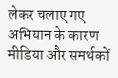लेकर चलाए गए अभियान के कारण मीडिया और समर्थकों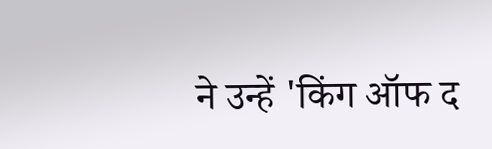ने उन्हें 'किंग ऑफ द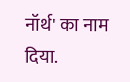नॉर्थ' का नाम दिया.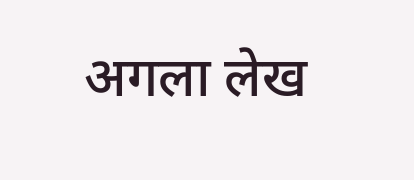अगला लेख